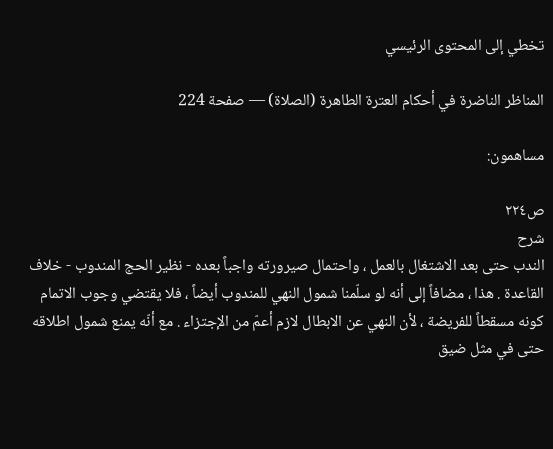تخطي إلى المحتوى الرئيسي

المناظر الناضرة في أحكام العترة الطاهرة (الصلاة) — صفحة 224

مساهمون:

ص٢٢٤
شرح
الندب حتى بعد الاشتغال بالعمل ، واحتمال صيرورته واجباً بعده - نظير الحج المندوب - خلاف القاعدة . هذا ، مضافاً إلى أنه لو سلّمنا شمول النهي للمندوب أيضاً ، فلا يقتضي وجوب الاتمام كونه مسقطاً للفريضة ، لأن النهي عن الابطال لازم أعمّ من الإجتزاء . مع أنّه يمنع شمول اطلاقه حتى في مثل ضيق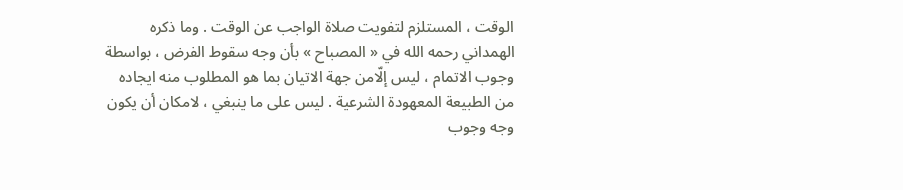الوقت ، المستلزم لتفويت صلاة الواجب عن الوقت . وما ذكره الهمداني رحمه الله في « المصباح » بأن وجه سقوط الفرض ، بواسطة وجوب الاتمام ، ليس إلّامن جهة الاتيان بما هو المطلوب منه ايجاده من الطبيعة المعهودة الشرعية . ليس على ما ينبغي ، لامكان أن يكون وجه وجوب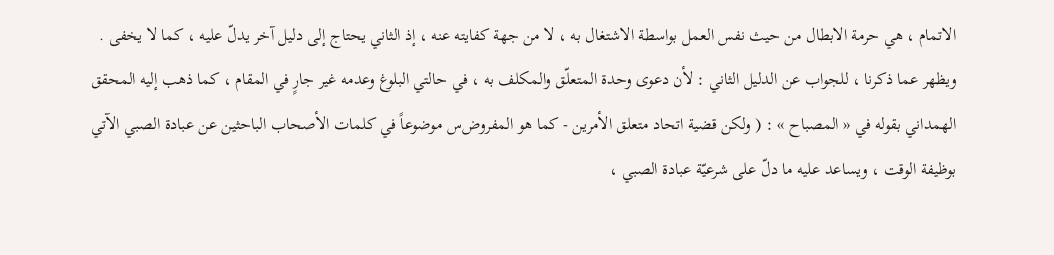الاتمام ، هي حرمة الابطال من حيث نفس العمل بواسطة الاشتغال به ، لا من جهة كفايته عنه ، إذ الثاني يحتاج إلى دليل آخر يدلّ عليه ، كما لا يخفى . ويظهر عما ذكرنا ، للجواب عن الدليل الثاني : لأن دعوى وحدة المتعلّق والمكلف به ، في حالتي البلوغ وعدمه غير جارٍ في المقام ، كما ذهب إليه المحقق الهمداني بقوله في « المصباح » : ( ولكن قضية اتحاد متعلق الأمرين - كما هو المفروض‌س موضوعاً في كلمات الأصحاب الباحثين عن عبادة الصبي الآتي بوظيفة الوقت ، ويساعد عليه ما دلّ على شرعيّة عبادة الصبي ،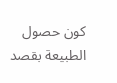كون حصول الطبيعة بقصد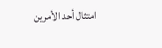امتثال أحد الأمرين